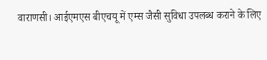वाराणसी। आईएमएस बीएचयू में एम्स जैसी सुविधा उपलब्ध कराने के लिए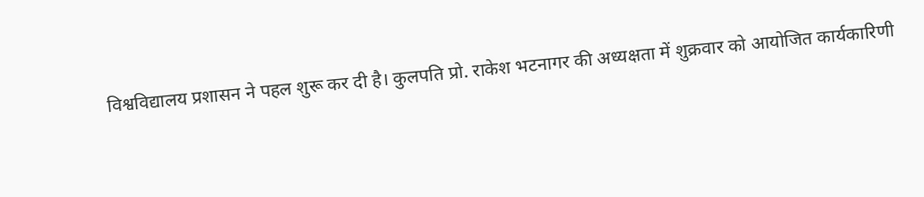विश्वविद्यालय प्रशासन ने पहल शुरू कर दी है। कुलपति प्रो. राकेश भटनागर की अध्यक्षता में शुक्रवार को आयोजित कार्यकारिणी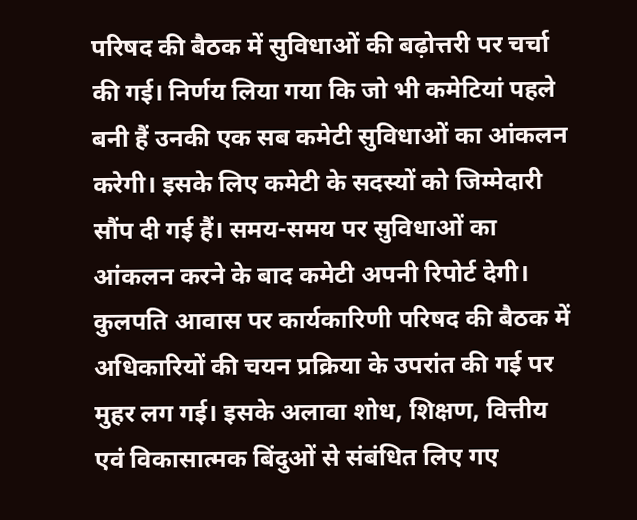परिषद की बैठक में सुविधाओं की बढ़ोत्तरी पर चर्चा की गई। निर्णय लिया गया कि जो भी कमेटियां पहले बनी हैं उनकी एक सब कमेटी सुविधाओं का आंकलन करेगी। इसके लिए कमेटी के सदस्यों को जिम्मेदारी सौंप दी गई हैं। समय-समय पर सुविधाओं का आंकलन करने के बाद कमेटी अपनी रिपोर्ट देगी।
कुलपति आवास पर कार्यकारिणी परिषद की बैठक में अधिकारियों की चयन प्रक्रिया के उपरांत की गई पर मुहर लग गई। इसके अलावा शोध, शिक्षण, वित्तीय एवं विकासात्मक बिंदुओं से संबंधित लिए गए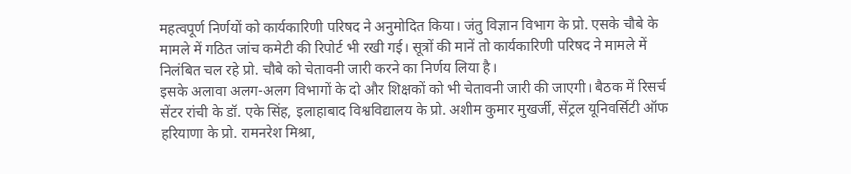महत्वपूर्ण निर्णयों को कार्यकारिणी परिषद ने अनुमोदित किया। जंतु विज्ञान विभाग के प्रो. एसके चौबे के मामले में गठित जांच कमेटी की रिपोर्ट भी रखी गई। सूत्रों की मानें तो कार्यकारिणी परिषद ने मामले में निलंबित चल रहे प्रो. चौबे को चेतावनी जारी करने का निर्णय लिया है।
इसके अलावा अलग-अलग विभागों के दो और शिक्षकों को भी चेतावनी जारी की जाएगी। बैठक में रिसर्च सेंटर रांची के डॉ. एके सिंह, इलाहाबाद विश्वविद्यालय के प्रो. अशीम कुमार मुखर्जी, सेंट्रल यूनिवर्सिटी ऑफ हरियाणा के प्रो. रामनरेश मिश्रा,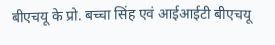बीएचयू के प्रो. बच्चा सिंह एवं आईआईटी बीएचयू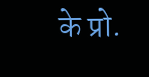के प्रो.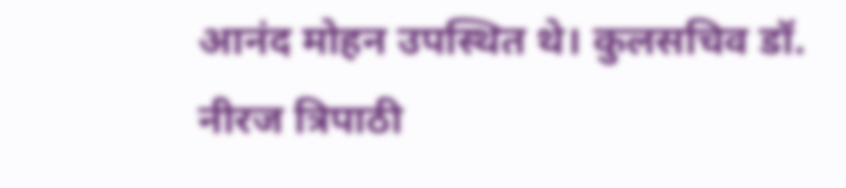आनंद मोहन उपस्थित थे। कुलसचिव डॉ. नीरज त्रिपाठी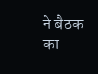ने बैठक का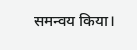समन्वय किया।